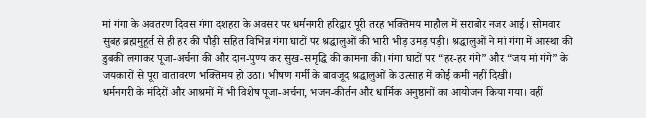मां गंगा के अवतरण दिवस गंगा दशहरा के अवसर पर धर्मनगरी हरिद्वार पूरी तरह भक्तिमय माहौल में सराबोर नजर आई। सोमवार सुबह ब्रह्ममुहूर्त से ही हर की पौड़ी सहित विभिन्न गंगा घाटों पर श्रद्धालुओं की भारी भीड़ उमड़ पड़ी। श्रद्धालुओं ने मां गंगा में आस्था की डुबकी लगाकर पूजा-अर्चना की और दान-पुण्य कर सुख-समृद्धि की कामना की। गंगा घाटों पर “हर-हर गंगे” और “जय मां गंगे” के जयकारों से पूरा वातावरण भक्तिमय हो उठा। भीषण गर्मी के बावजूद श्रद्धालुओं के उत्साह में कोई कमी नहीं दिखी।
धर्मनगरी के मंदिरों और आश्रमों में भी विशेष पूजा-अर्चना, भजन-कीर्तन और धार्मिक अनुष्ठानों का आयोजन किया गया। वहीं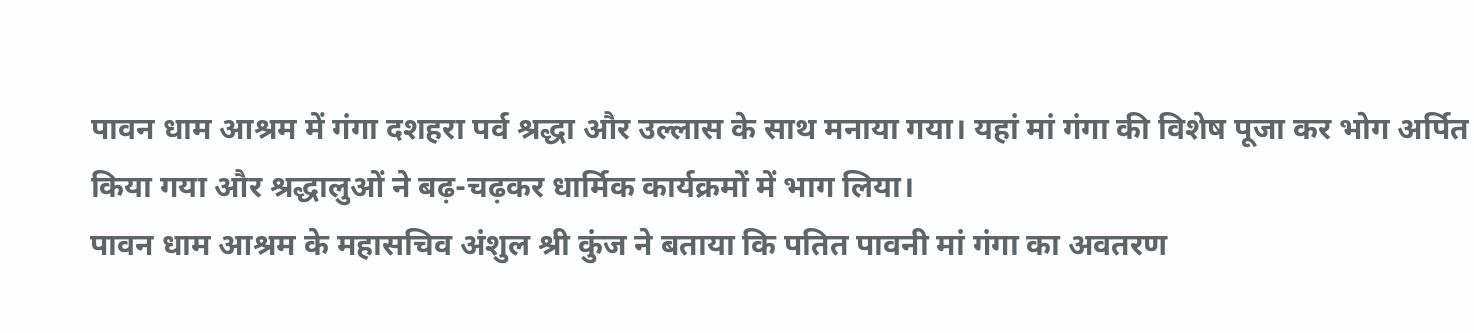पावन धाम आश्रम में गंगा दशहरा पर्व श्रद्धा और उल्लास के साथ मनाया गया। यहां मां गंगा की विशेष पूजा कर भोग अर्पित किया गया और श्रद्धालुओं ने बढ़-चढ़कर धार्मिक कार्यक्रमों में भाग लिया।
पावन धाम आश्रम के महासचिव अंशुल श्री कुंज ने बताया कि पतित पावनी मां गंगा का अवतरण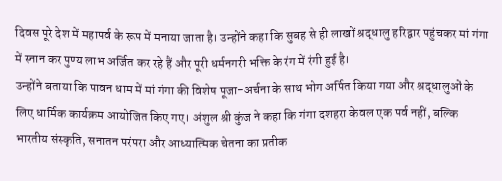दिवस पूरे देश में महापर्व के रूप में मनाया जाता है। उन्होंने कहा कि सुबह से ही लाखों श्रद्धालु हरिद्वार पहुंचकर मां गंगा में स्नान कर पुण्य लाभ अर्जित कर रहे हैं और पूरी धर्मनगरी भक्ति के रंग में रंगी हुई है।
उन्होंने बताया कि पावन धाम में मां गंगा की विशेष पूजा-अर्चना के साथ भोग अर्पित किया गया और श्रद्धालुओं के लिए धार्मिक कार्यक्रम आयोजित किए गए। अंशुल श्री कुंज ने कहा कि गंगा दशहरा केवल एक पर्व नहीं, बल्कि भारतीय संस्कृति, सनातन परंपरा और आध्यात्मिक चेतना का प्रतीक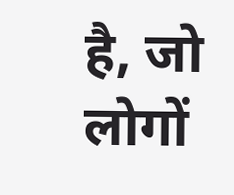है, जो लोगों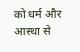को धर्म और आस्था से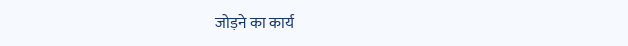जोड़ने का कार्य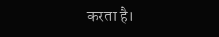करता है।